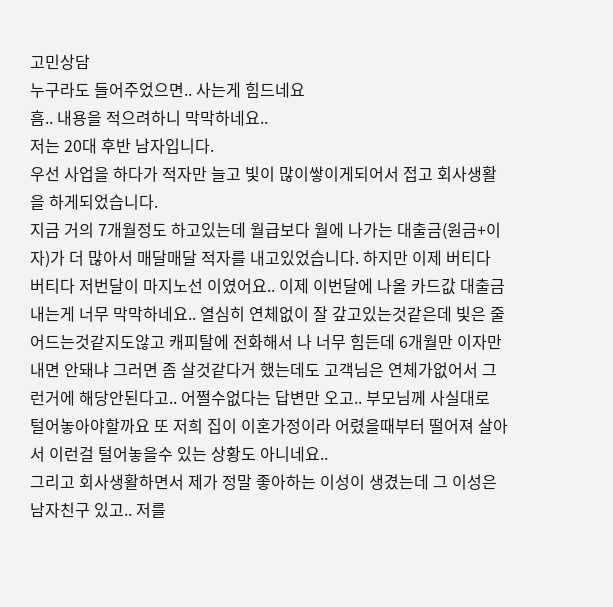고민상담
누구라도 들어주었으면.. 사는게 힘드네요
흠.. 내용을 적으려하니 막막하네요..
저는 20대 후반 남자입니다.
우선 사업을 하다가 적자만 늘고 빛이 많이쌓이게되어서 접고 회사생활을 하게되었습니다.
지금 거의 7개월정도 하고있는데 월급보다 월에 나가는 대출금(원금+이자)가 더 많아서 매달매달 적자를 내고있었습니다. 하지만 이제 버티다 버티다 저번달이 마지노선 이였어요.. 이제 이번달에 나올 카드값 대출금 내는게 너무 막막하네요.. 열심히 연체없이 잘 갚고있는것같은데 빛은 줄어드는것같지도않고 캐피탈에 전화해서 나 너무 힘든데 6개월만 이자만 내면 안돼냐 그러면 좀 살것같다거 했는데도 고객님은 연체가없어서 그런거에 해당안된다고.. 어쩔수없다는 답변만 오고.. 부모님께 사실대로 털어놓아야할까요 또 저희 집이 이혼가정이라 어렸을때부터 떨어져 살아서 이런걸 털어놓을수 있는 상황도 아니네요..
그리고 회사생활하면서 제가 정말 좋아하는 이성이 생겼는데 그 이성은 남자친구 있고.. 저를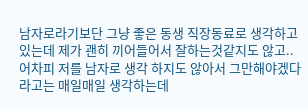남자로라기보단 그냥 좋은 동생 직장동료로 생각하고있는데 제가 괜히 끼어들어서 잘하는것같지도 않고.. 어차피 저를 남자로 생각 하지도 않아서 그만해야겠다라고는 매일매일 생각하는데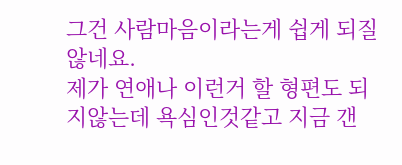그건 사람마음이라는게 쉽게 되질 않네요.
제가 연애나 이런거 할 형편도 되지않는데 욕심인것같고 지금 갠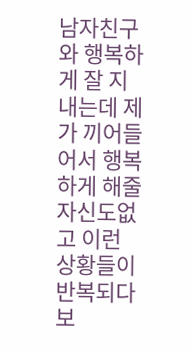남자친구와 행복하게 잘 지내는데 제가 끼어들어서 행복하게 해줄 자신도없고 이런 상황들이 반복되다보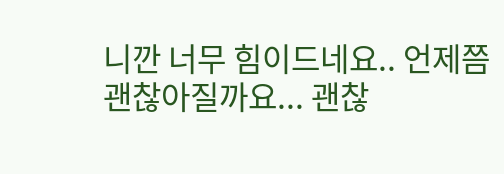니깐 너무 힘이드네요.. 언제쯤 괜찮아질까요... 괜찮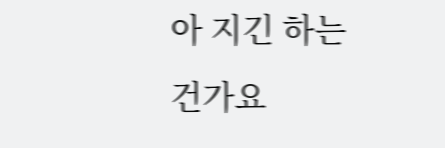아 지긴 하는건가요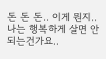돈 돈 돈.. 이게 뭔지.. 나는 행복하게 살면 안되는건가요..